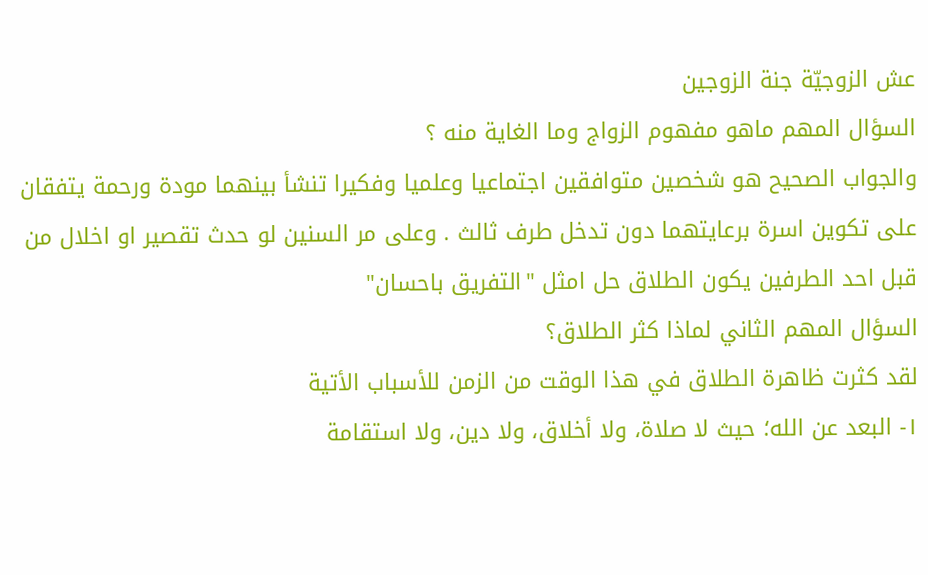عش الزوجيّة جنة الزوجين
السؤال المهم ماهو مفهوم الزواج وما الغاية منه ؟
والجواب الصحيح هو شخصين متوافقين اجتماعيا وعلميا وفكيرا تنشأ بينهما مودة ورحمة يتفقان على تكوين اسرة برعايتهما دون تدخل طرف ثالث . وعلى مر السنين لو حدث تقصير او اخلال من قبل احد الطرفين يكون الطلاق حل امثل "التفريق باحسان"
السؤال المهم الثاني لماذا كثر الطلاق؟
لقد كثرت ظاهرة الطلاق في هذا الوقت من الزمن للأسباب الأتية
١- البعد عن الله؛ حيث لا صلاة، ولا أخلاق، ولا دين، ولا استقامة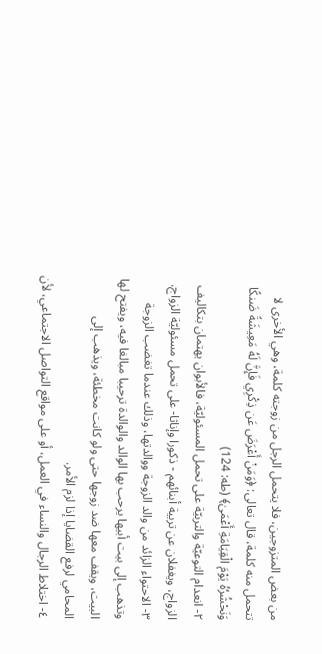من بعض المتزوجين، فلا يتحمل الرجل من زوجته كلمة، وهي الأخرى لا تتحمل منه كلمة، قال تعالى: ﴿وَمَنْ أَعْرَضَ عَن ذِكْرِي فَإِنَّ لَهُ مَعِيشَةً ضَنكًا وَنَحْشُرُهُ يَوْمَ الْقِيَامَةِ أَعْمَىٰ﴾ (طه: 124)
٢- انعدام التوعيّة والتربيّة على تحمل المسئوليّة، فالأبوان يهتمان بتكاليف الزواج، ويغفلان عن تربية أبنائهم - ذكورا وإناثا- على تحمل مسئوليّة الزواج.
٣- الاحتواء الزائد من والد الزوجة ووالدتها، وذلك عندما تغضب الزوجة وتذهب إلى بيت أبيها يرحب بها الوالد والوالدة ترحيبا مبالغا فيه، ويفتح لها البيت، ويقف معها ضد زوجها حتى ولو كانت مخطئة، ويذهب إلى المحامي لرفع القضايا إذا لزم الأمر.
٤- اختلاط الرجال والنساء في العمل، أو على مواقع التواصل الاجتماعي، لأن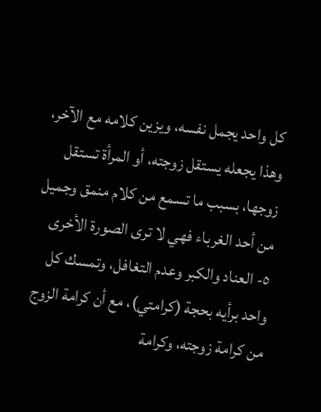كل واحد يجمل نفسه، ويزين كلامه مع الآخر، وهذا يجعله يستقل زوجته، أو المرأة تستقل زوجها، بسبب ما تسمع من كلام منمق وجميل من أحد الغرباء فهي لا ترى الصورة الأخرى
٥- العناد والكبر وعدم التغافل، وتمسك كل واحد برأيه بحجة (كرامتي)، مع أن كرامة الزوج من كرامة زوجته، وكرامة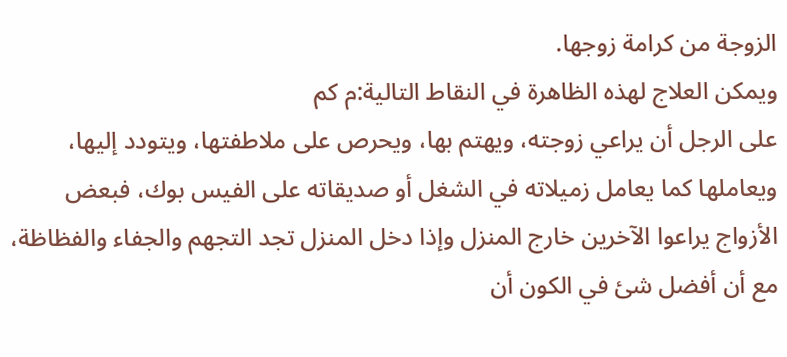الزوجة من كرامة زوجها.
ويمكن العلاج لهذه الظاهرة في النقاط التالية:م كم
على الرجل أن يراعي زوجته، ويهتم بها، ويحرص على ملاطفتها، ويتودد إليها،
ويعاملها كما يعامل زميلاته في الشغل أو صديقاته على الفيس بوك، فبعض الأزواج يراعوا الآخرين خارج المنزل وإذا دخل المنزل تجد التجهم والجفاء والفظاظة، مع أن أفضل شئ في الكون أن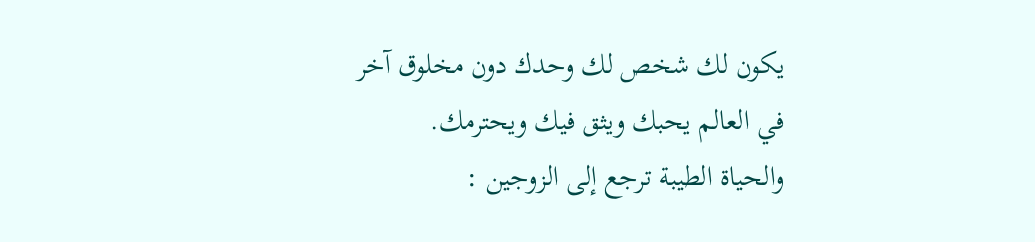يكون لك شخص لك وحدك دون مخلوق آخر في العالم يحبك ويثق فيك ويحترمك.
والحياة الطيبة ترجع إلى الزوجين :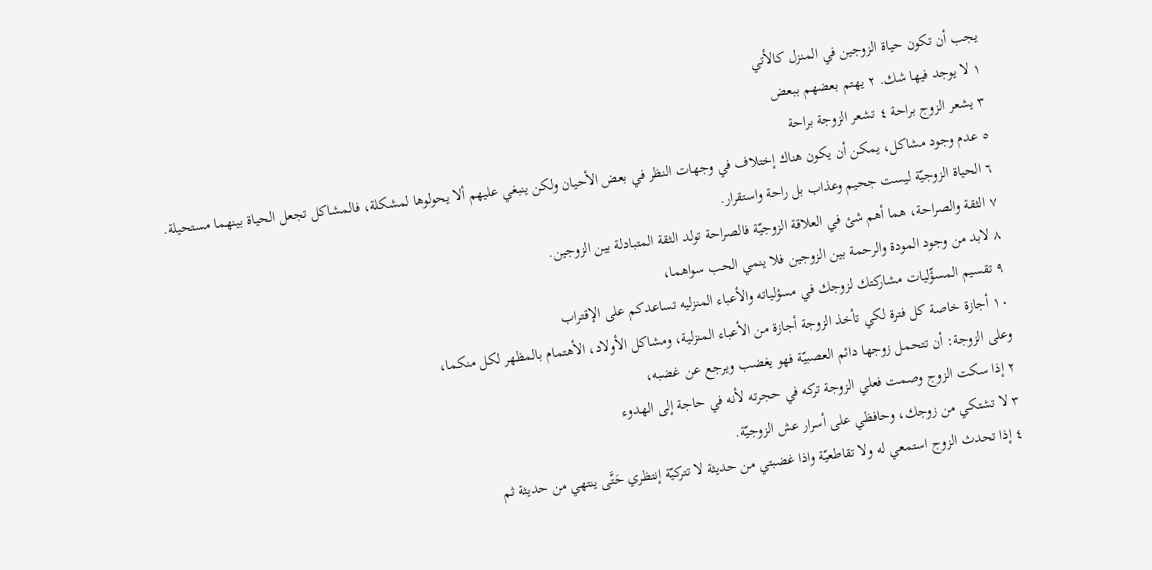يجب أن تكون حياة الزوجين في المنزل كالأتي
١ لا يوجد فيها شك. ٢ يهتم بعضهم ببعض
٣ يشعر الزوج براحة ٤ تشعر الزوجة براحة
٥ عدم وجود مشاكل، يمكن أن يكون هناك إختلاف في وجهات النظر في بعض الأحيان ولكن ينبغي عليهم ألا يحولوها لمشكلة، فالمشاكل تجعل الحياة بينهما مستحيلة.
٦ الحياة الزوجيّة ليست جحيم وعذاب بل راحة واستقرار.
٧ الثقة والصراحة، هما أهم شئ في العلاقة الزوجيّة فالصراحة تولد الثقة المتبادلة بين الزوجين.
٨ لابد من وجود المودة والرحمة بين الزوجين فلا ينمي الحب سواهما،
٩ تقسيم المسؤّليات مشاركتك لزوجك في مسؤلياته والأعباء المنزليه تساعدكم على الإقتراب
١٠ أجازة خاصة كل فترة لكي تأخذ الزوجة أجازة من الأعباء المنزلية، ومشاكل الأولاد، الأهتمام بالمظهر لكل منكما،
وعلى الزوجة: أن تتحمل زوجها دائم العصبيّة فهو يغضب ويرجع عن غضبه،
٢ إذا سكت الزوج وصمت فعلي الزوجة تركه في حجرته لأنه في حاجة إلى الهدوء
٣ لا تشتكي من زوجك، وحافظي على أسرار عش الزوجيّة.
٤ إذا تحدث الزوج استمعي له ولا تقاطعيّة واذا غضبتي من حديثة لا تتركيّة إنتظري حَتَّى ينتهي من حديثة ثم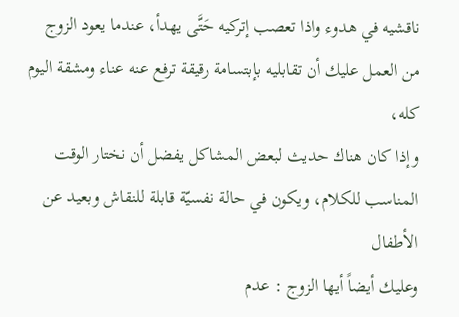ناقشيه في هدوء واذا تعصب إتركيه حَتَّى يهدأ، عندما يعود الزوج من العمل عليك أن تقابليه بإبتسامة رقيقة ترفع عنه عناء ومشقة اليوم كله،
وإذا كان هناك حديث لبعض المشاكل يفضل أن نختار الوقت المناسب للكلام، ويكون في حالة نفسيّة قابلة للنقاش وبعيد عن الأطفال
وعليك أيضاً أيها الزوج : عدم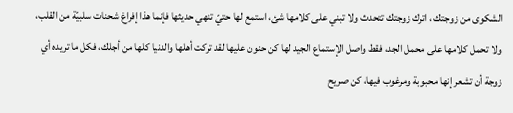الشكوى من زوجتك ، اترك زوجتك تتحدث ولا تبني على كلامها شئ، استمع لها حتيّ تنهي حديثها فإنما هذا إفراغ شحنات سلبيّة من القلب، ولا تحمل كلامها على محمل الجد، فقط واصل الإستماع الجيد لها كن حنون عليها لقد تركت أهلها والدنيا كلها من أجلك، فكل ما تريده أي زوجة أن تشعر إنها محبوبة ومرغوب فيها، كن صريح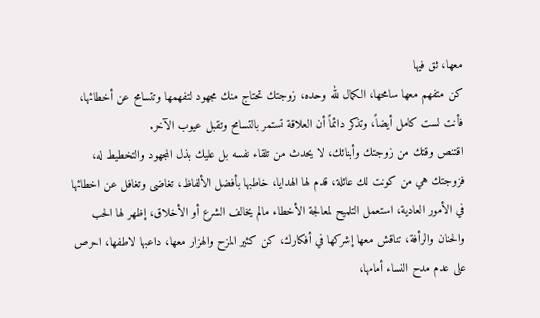معها، ثق فيها
كن متفهم معها سامحها، الكمال لله وحده، زوجتك تحتاج منك مجهود لتفهمها وتتسامح عن أخطائها، فأنت لست كامل أيضاً، وتذكر دائماً أن العلاقة تستمر بالتسامح وتقبل عيوب الآخر.
اقتنص وقتك من زوجتك وأبنائك، لا يحدث من تلقاء نفسه بل عليك بذل المجهود والتخطيط له، فزوجتك هي من كونت لك عائلة، قدم لها الهدايا، خاطبها بأفضل الألفاظ، تغاضى وتغافل عن اخطائها في الأمور العادية، استعمل التلميح لمعالجة الأخطاء مالم يخالف الشرع أو الأخلاق، إظهر لها الحب والحنان والرأفة، تناقش معها إشركها في أفكارك، كن كثير المزح والهزار معها، داعبها لاطفها، احرص على عدم مدح النساء أمامها،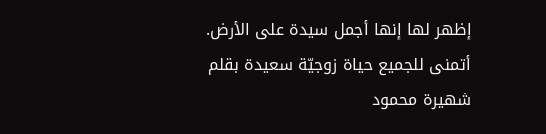إظهر لها إنها أجمل سيدة على الأرض.
أتمنى للجميع حياة زوجيّة سعيدة بقلم شهيرة محمود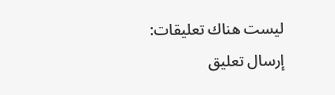ليست هناك تعليقات:
إرسال تعليق